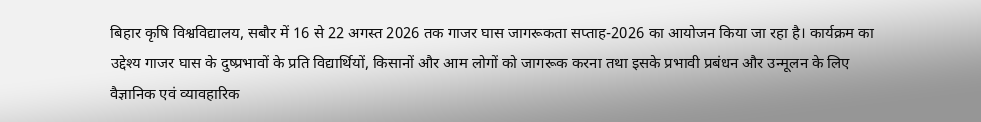बिहार कृषि विश्वविद्यालय, सबौर में 16 से 22 अगस्त 2026 तक गाजर घास जागरूकता सप्ताह-2026 का आयोजन किया जा रहा है। कार्यक्रम का उद्देश्य गाजर घास के दुष्प्रभावों के प्रति विद्यार्थियों, किसानों और आम लोगों को जागरूक करना तथा इसके प्रभावी प्रबंधन और उन्मूलन के लिए वैज्ञानिक एवं व्यावहारिक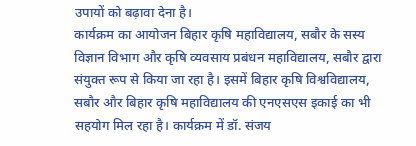उपायों को बढ़ावा देना है।
कार्यक्रम का आयोजन बिहार कृषि महाविद्यालय, सबौर के सस्य विज्ञान विभाग और कृषि व्यवसाय प्रबंधन महाविद्यालय, सबौर द्वारा संयुक्त रूप से किया जा रहा है। इसमें बिहार कृषि विश्वविद्यालय, सबौर और बिहार कृषि महाविद्यालय की एनएसएस इकाई का भी सहयोग मिल रहा है। कार्यक्रम में डॉ. संजय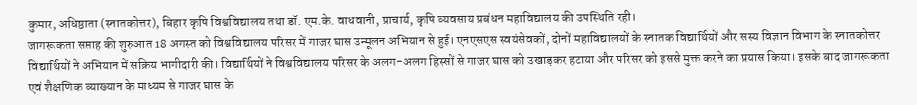कुमार, अधिष्ठाता (स्नातकोत्तर), बिहार कृषि विश्वविद्यालय तथा डॉ. एम.के. वाधवानी, प्राचार्य, कृषि व्यवसाय प्रबंधन महाविद्यालय की उपस्थिति रही।
जागरूकता सप्ताह की शुरुआत 18 अगस्त को विश्वविद्यालय परिसर में गाजर घास उन्मूलन अभियान से हुई। एनएसएस स्वयंसेवकों, दोनों महाविद्यालयों के स्नातक विद्यार्थियों और सस्य विज्ञान विभाग के स्नातकोत्तर विद्यार्थियों ने अभियान में सक्रिय भागीदारी की। विद्यार्थियों ने विश्वविद्यालय परिसर के अलग-अलग हिस्सों से गाजर घास को उखाड़कर हटाया और परिसर को इससे मुक्त करने का प्रयास किया। इसके बाद जागरूकता एवं शैक्षणिक व्याख्यान के माध्यम से गाजर घास के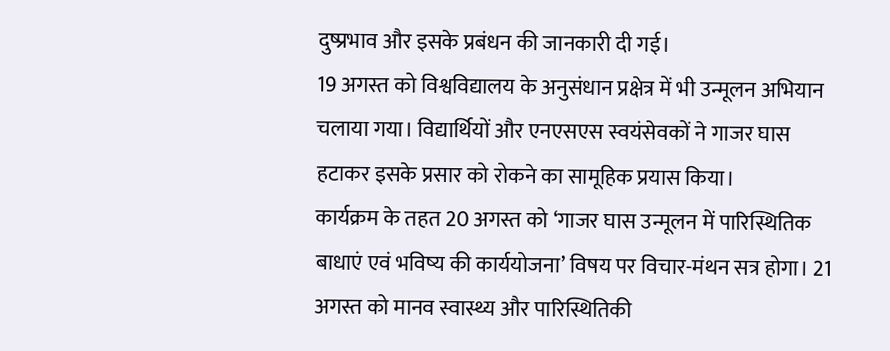दुष्प्रभाव और इसके प्रबंधन की जानकारी दी गई।
19 अगस्त को विश्वविद्यालय के अनुसंधान प्रक्षेत्र में भी उन्मूलन अभियान चलाया गया। विद्यार्थियों और एनएसएस स्वयंसेवकों ने गाजर घास हटाकर इसके प्रसार को रोकने का सामूहिक प्रयास किया।
कार्यक्रम के तहत 20 अगस्त को ‘गाजर घास उन्मूलन में पारिस्थितिक बाधाएं एवं भविष्य की कार्ययोजना’ विषय पर विचार-मंथन सत्र होगा। 21 अगस्त को मानव स्वास्थ्य और पारिस्थितिकी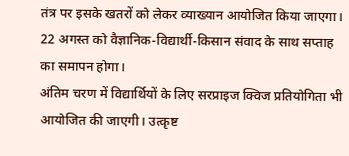तंत्र पर इसके खतरों को लेकर व्याख्यान आयोजित किया जाएगा। 22 अगस्त को वैज्ञानिक-विद्यार्थी-किसान संवाद के साथ सप्ताह का समापन होगा।
अंतिम चरण में विद्यार्थियों के लिए सरप्राइज क्विज प्रतियोगिता भी आयोजित की जाएगी। उत्कृष्ट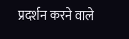प्रदर्शन करने वाले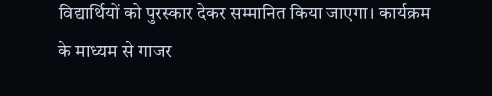विद्यार्थियों को पुरस्कार देकर सम्मानित किया जाएगा। कार्यक्रम के माध्यम से गाजर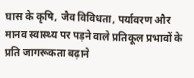घास के कृषि, जैव विविधता, पर्यावरण और मानव स्वास्थ्य पर पड़ने वाले प्रतिकूल प्रभावों के प्रति जागरूकता बढ़ाने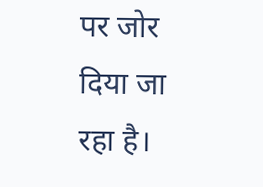पर जोर दिया जा रहा है।